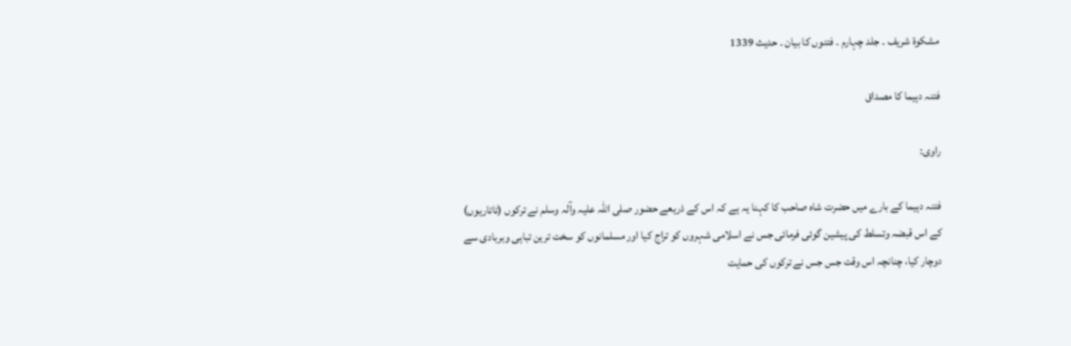مشکوۃ شریف ۔ جلد چہارم ۔ فتنوں کا بیان ۔ حدیث 1339

فتنہ دہیما کا مصداق

راوی:

فتنہ دہیما کے بارے میں حضرت شاہ صاحب کا کہنا یہ ہے کہ اس کے ذریعے حضور صلی اللہ علیہ وآلہ وسلم نے ترکوں (تاتاریوں) کے اس قبضہ وتسلط کی پیشین گوئی فرمائی جس نے اسلامی شہروں کو تراج کیا اور مسلمانوں کو سخت ترین تباہی وبربادی سے دوچار کیا، چنانچہ اس وقت جس جس نے ترکوں کی حمایت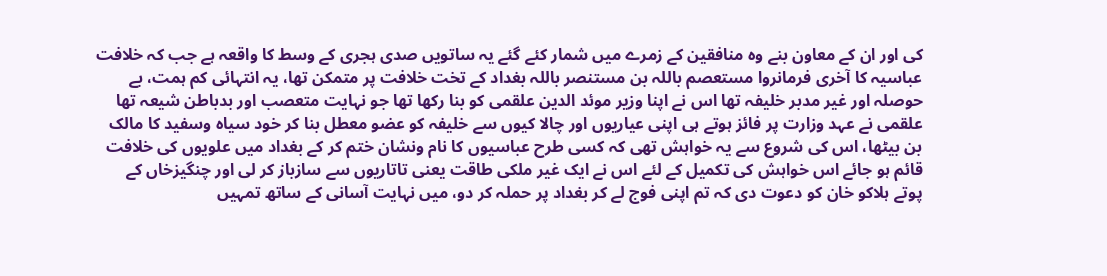کی اور ان کے معاون بنے وہ منافقین کے زمرے میں شمار کئے گئے یہ ساتویں صدی ہجری کے وسط کا واقعہ ہے جب کہ خلافت عباسیہ کا آخری فرمانروا مستعصم باللہ بن مستنصر باللہ بغداد کے تخت خلافت پر متمکن تھا، یہ انتہائی کم ہمت، بے حوصلہ اور غیر مدبر خلیفہ تھا اس نے اپنا وزیر موئد الدین علقمی کو بنا رکھا تھا جو نہایت متعصب اور بدباطن شیعہ تھا علقمی نے عہد وزارت پر فائز ہوتے ہی اپنی عیاریوں اور چالا کیوں سے خلیفہ کو عضو معطل بنا کر خود سیاہ وسفید کا مالک بن بیٹھا، اس کی شروع سے یہ خواہش تھی کہ کسی طرح عباسیوں کا نام ونشان ختم کر کے بغداد میں علویوں کی خلافت قائم ہو جائے اس خواہش کی تکمیل کے لئے اس نے ایک غیر ملکی طاقت یعنی تاتاریوں سے سازباز کر لی اور چنگیزخاں کے پوتے ہلاکو خان کو دعوت دی کہ تم اپنی فوج لے کر بغداد پر حملہ کر دو، میں نہایت آسانی کے ساتھ تمہیں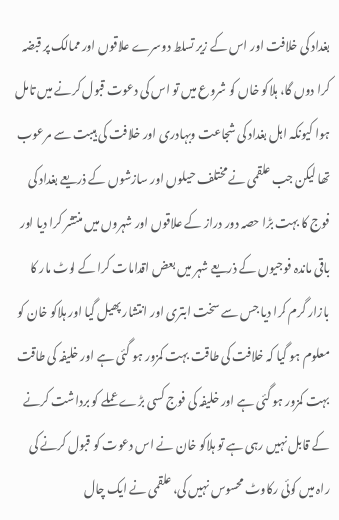بغداد کی خلافت اور اس کے زیر تسلط دوسرے علاقوں اور ممالک پر قبضہ کرا دوں گا، ہلاکو خاں کو شروع میں تو اس کی دعوت قبول کرنے میں تامل ہوا کیونکہ اہل بغداد کی شجاعت وبہادری اور خلافت کی ہیبت سے مرعوب تھا لیکن جب علقمی نے مختلف حیلوں اور سازشوں کے ذریعے بغداد کی فوج کا بہت بڑا حصہ دور دراز کے علاقوں اور شہروں میں منتشر کرا دیا اور باقی ماندہ فوجیوں کے ذریعے شہر میں بعض اقدامات کرا کے لوٹ مار کا بازار گرم کرا دیا جس سے سخت ابتری اور انتشار پھیل گیا اور ہلاکو خان کو معلوم ہو گیا کہ خلافت کی طاقت بہت کمزور ہو گئی ہے اور خلیفہ کی طاقت بہت کمزور ہو گئی ہے اور خلیفہ کی فوج کسی بڑے عملے کو برداشت کرنے کے قابل نہیں رہی ہے تو ہلاکو خان نے اس دعوت کو قبول کرنے کی راہ میں کوئی رکاوٹ محسوس نہیں کی، علقمی نے ایک چال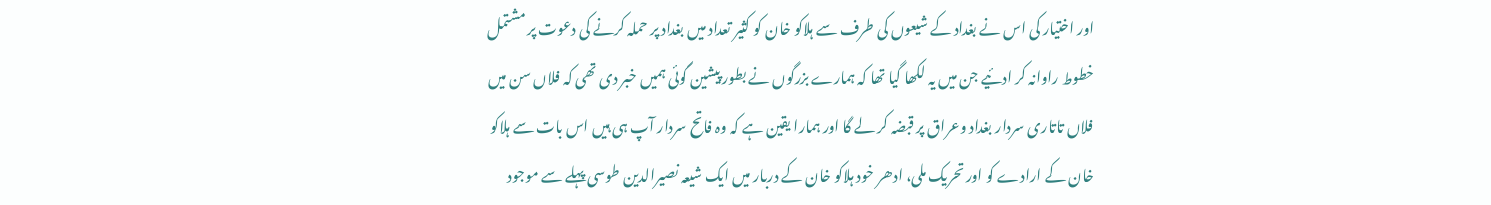اور اختیار کی اس نے بغداد کے شیعوں کی طرف سے ہلاکو خان کو کثیر تعداد میں بغداد پر حملہ کرنے کی دعوت پر مشتمل خطوط راوانہ کر ادئیے جن میں یہ لکھا گیا تھا کہ ہمارے بزرگوں نے بطور پیشین گوئی ہمیں خبر دی تھی کہ فلاں سن میں فلاں تاتاری سردار بغداد وعراق پر قبضہ کر لے گا اور ہمارا یقین ہے کہ وہ فاتح سردار آپ ہی ہیں اس بات سے ہلاکو خان کے ارادے کو اور تحریک ملی، ادھر خود ہلاکو خان کے دربار میں ایک شیعہ نصیرالدین طوسی پہلے سے موجود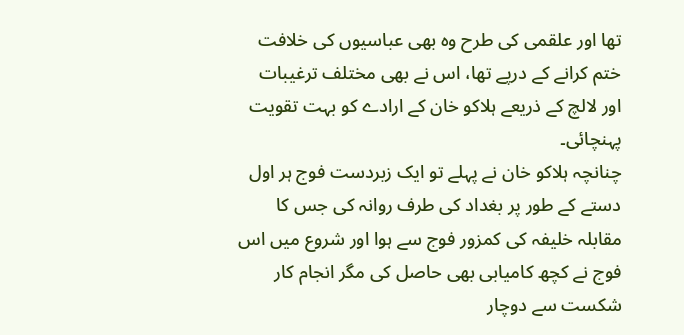تھا اور علقمی کی طرح وہ بھی عباسیوں کی خلافت ختم کرانے کے درپے تھا، اس نے بھی مختلف ترغیبات اور لالچ کے ذریعے ہلاکو خان کے ارادے کو بہت تقویت پہنچائی۔
چنانچہ ہلاکو خان نے پہلے تو ایک زبردست فوج ہر اول دستے کے طور پر بغداد کی طرف روانہ کی جس کا مقابلہ خلیفہ کی کمزور فوج سے ہوا اور شروع میں اس فوج نے کچھ کامیابی بھی حاصل کی مگر انجام کار شکست سے دوچار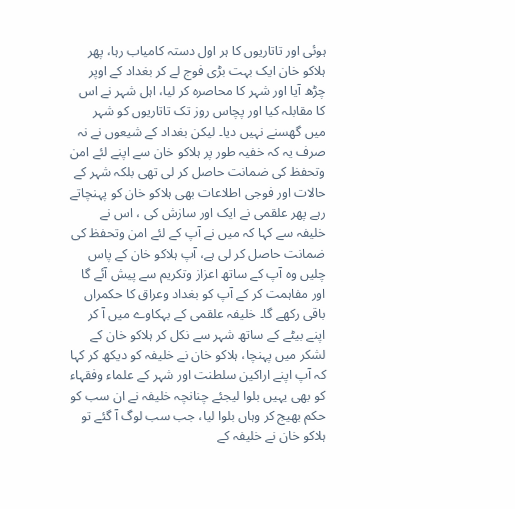ہوئی اور تاتاریوں کا ہر اول دستہ کامیاب رہا، پھر ہلاکو خان ایک بہت بڑی فوج لے کر بغداد کے اوپر چڑھ آیا اور شہر کا محاصرہ کر لیا، اہل شہر نے اس کا مقابلہ کیا اور پچاس روز تک تاتاریوں کو شہر میں گھسنے نہیں دیا۔ لیکن بغداد کے شیعوں نے نہ صرف یہ کہ خفیہ طور پر ہلاکو خان سے اپنے لئے امن وتحفظ کی ضمانت حاصل کر لی تھی بلکہ شہر کے حالات اور فوجی اطلاعات بھی ہلاکو خان کو پہنچاتے رہے پھر علقمی نے ایک اور سازش کی ، اس نے خلیفہ سے کہا کہ میں نے آپ کے لئے امن وتحفظ کی ضمانت حاصل کر لی ہے، آپ ہلاکو خان کے پاس چلیں وہ آپ کے ساتھ اعزاز وتکریم سے پیش آئے گا اور مفاہمت کر کے آپ کو بغداد وعراق کا حکمراں باقی رکھے گا۔ خلیفہ علقمی کے بہکاوے میں آ کر اپنے بیٹے کے ساتھ شہر سے نکل کر ہلاکو خان کے لشکر میں پہنچا، ہلاکو خان نے خلیفہ کو دیکھ کر کہا کہ آپ اپنے اراکین سلطنت اور شہر کے علماء وفقہاء کو بھی یہیں بلوا لیجئے چنانچہ خلیفہ نے ان سب کو حکم بھیج کر وہاں بلوا لیا، جب سب لوگ آ گئے تو ہلاکو خان نے خلیفہ کے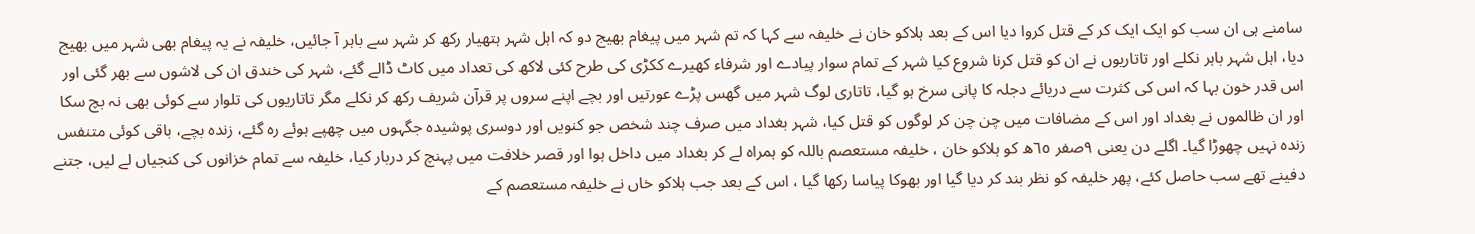سامنے ہی ان سب کو ایک ایک کر کے قتل کروا دیا اس کے بعد ہلاکو خان نے خلیفہ سے کہا کہ تم شہر میں پیغام بھیج دو کہ اہل شہر ہتھیار رکھ کر شہر سے باہر آ جائیں، خلیفہ نے یہ پیغام بھی شہر میں بھیج دیا، اہل شہر باہر نکلے اور تاتاریوں نے ان کو قتل کرنا شروع کیا شہر کے تمام سوار پیادے اور شرفاء کھیرے ککڑی کی طرح کئی لاکھ کی تعداد میں کاٹ ڈالے گئے، شہر کی خندق ان کی لاشوں سے بھر گئی اور اس قدر خون بہا کہ اس کی کثرت سے دریائے دجلہ کا پانی سرخ ہو گیا، تاتاری لوگ شہر میں گھس پڑے عورتیں اور بچے اپنے سروں پر قرآن شریف رکھ کر نکلے مگر تاتاریوں کی تلوار سے کوئی بھی نہ بچ سکا اور ان ظالموں نے بغداد اور اس کے مضافات میں چن چن کر لوگوں کو قتل کیا، شہر بغداد میں صرف چند شخص جو کنویں اور دوسری پوشیدہ جگہوں میں چھپے ہوئے رہ گئے، زندہ بچے، باقی کوئی متنفس زندہ نہیں چھوڑا گیا۔ اگلے دن یعنی ٩صفر ٦٥ھ کو ہلاکو خان ، خلیفہ مستعصم باللہ کو ہمراہ لے کر بغداد میں داخل ہوا اور قصر خلافت میں پہنچ کر دربار کیا، خلیفہ سے تمام خزانوں کی کنجیاں لے لیں، جتنے دفینے تھے سب حاصل کئے، پھر خلیفہ کو نظر بند کر دیا گیا اور بھوکا پیاسا رکھا گیا ، اس کے بعد جب ہلاکو خاں نے خلیفہ مستعصم کے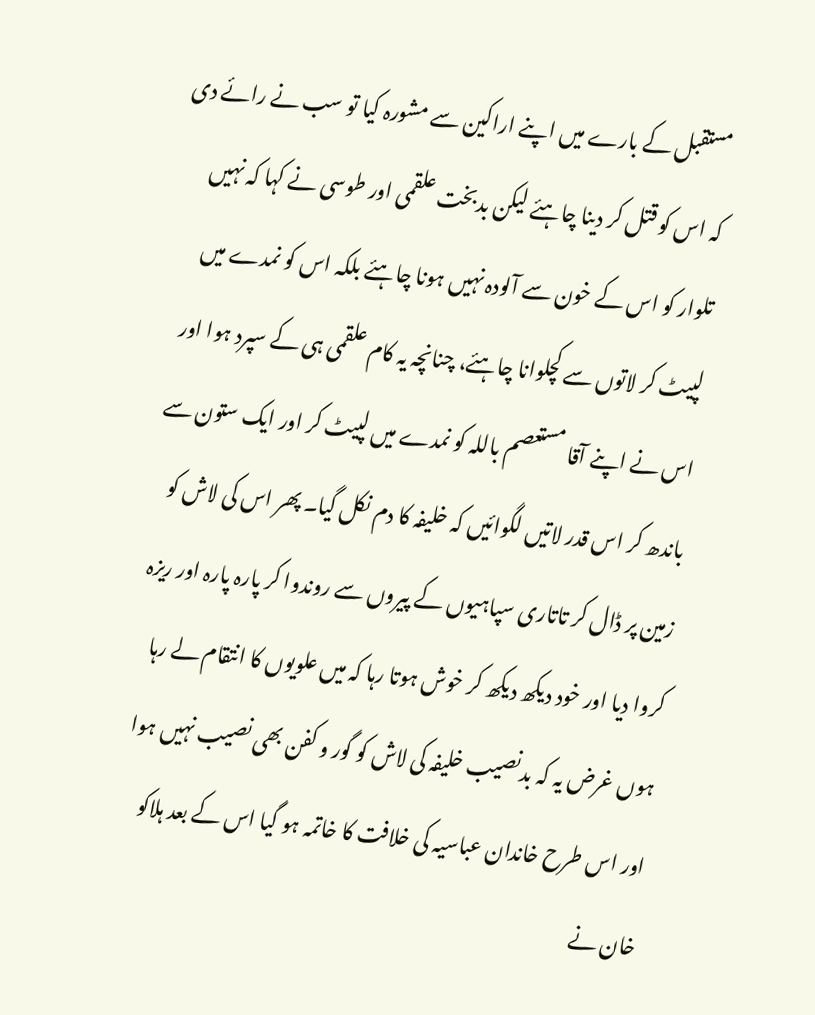مستقبل کے بارے میں اپنے اراکین سے مشورہ کیا تو سب نے رائے دی کہ اس کو قتل کر دینا چاہئے لیکن بدبخت علقمی اور طوسی نے کہا کہ نہیں تلوار کو اس کے خون سے آلودہ نہیں ہونا چاہئے بلکہ اس کو نمدے میں لپیٹ کر لاتوں سے کچلوانا چاہئے، چنانچہ یہ کام علقمی ہی کے سپرد ہوا اور اس نے اپنے آقا مستعصم باللہ کو نمدے میں لپیٹ کر اور ایک ستون سے باندھ کر اس قدر لاتیں لگوائیں کہ خلیفہ کا دم نکل گیا۔ پھر اس کی لاش کو زمین پر ڈال کر تاتاری سپاہیوں کے پیروں سے روندوا کر پارہ پارہ اور ریزہ کروا دیا اور خود دیکھ دیکھ کر خوش ہوتا رہا کہ میں علویوں کا انتقام لے رہا ہوں غرض یہ کہ بدنصیب خلیفہ کی لاش کو گور و کفن بھی نصیب نہیں ہوا اور اس طرح خاندان عباسیہ کی خلافت کا خاتمہ ہو گیا اس کے بعد ہلاکو خان نے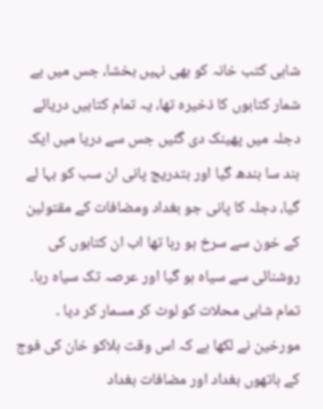شاہی کتب خانہ کو بھی نہیں بخشا، جس میں بے شمار کتابوں کا ذخیرہ تھا، یہ تمام کتابیں دریائے دجلہ میں پھینک دی گئیں جس سے دریا میں ایک بند سا بندھ گیا اور بتدریج پانی ان سب کو بہا لے گیا، دجلہ کا پانی جو بغداد ومضافات کے مقتولین کے خون سے سرخ ہو رہا تھا اب ان کتابوں کی روشنائی سے سیاہ ہو گیا اور عرصہ تک سیاہ رہا۔ تمام شاہی محلات کو لوٹ کر مسمار کر دیا ۔ مورخین نے لکھا ہے کہ اس وقت ہلاکو خان کی فوج کے ہاتھوں بغداد اور مضافات بغداد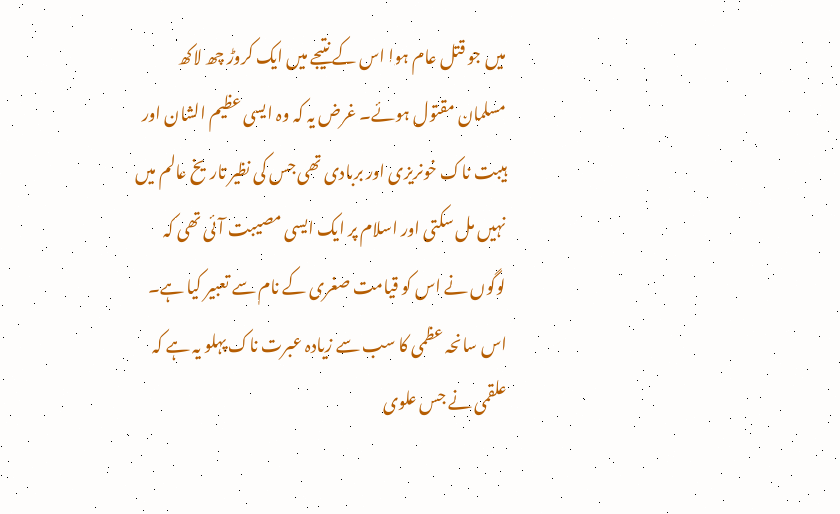میں جو قتل عام ہوا اس کے نتیجے میں ایک کروڑ چھ لاکھ مسلمان مقتول ہوئے۔ غرض یہ کہ وہ ایسی عظیم الشان اور ہیبت ناک خونریزی اور بربادی تھی جس کی نظیر تاریخ عالم میں نہیں مل سکتی اور اسلام پر ایک ایسی مصیبت آئی تھی کہ لوگوں نے اس کو قیامت صغری کے نام سے تعبیر کیا ہے۔ اس سانحہ عظمی کا سب سے زیادہ عبرت ناک پہلو یہ ہے کہ علقمی نے جس علوی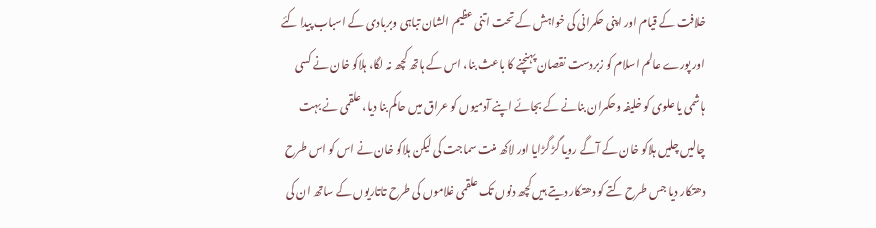خلافت کے قیام اور اپنی حکمرانی کی خواہش کے تحت اتنی عظیم الشان تباہی وبربادی کے اسباب پیدا کئے اور پورے عالم اسلام کو زبردست نقصان پہنچنے کا باعث بنا، اس کے ہاتھ کچھ نہ لگا، ہلاکو خان نے کسی ہاشمی یا علوی کو خلیفہ وحکمران بنانے کے بجائے اپنے آدمیوں کو عراق میں حاکم بنا دیا، علقمی نے بہت چالیں چلیں ہلاکو خان کے آگے رویا گڑ گڑایا اور لاکھ منت سماجت کی لیکن ہلاکو خان نے اس کو اس طرح دھتکار دیا جس طرح کتے کو دھتکار دیتے ہیں کچھ دنوں تک علقمی غلاموں کی طرح تاتاریوں کے ساتھ ان کی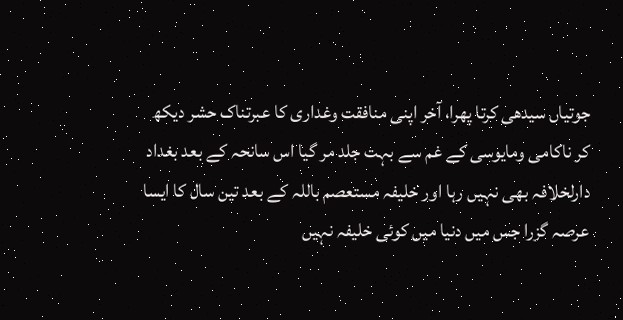جوتیاں سیدھی کرتا پھرا، آخر اپنی منافقت وغداری کا عبرتناک حشر دیکھ کر ناکامی ومایوسی کے غم سے بہت جلد مر گیا اس سانحہ کے بعد بغداد دارلخلافہ بھی نہیں رہا اور خلیفہ مستعصم باللہ کے بعد تین سال کا ایسا عرصہ گزرا جس میں دنیا میں کوئی خلیفہ نہیں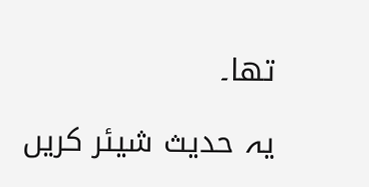تھا۔

یہ حدیث شیئر کریں